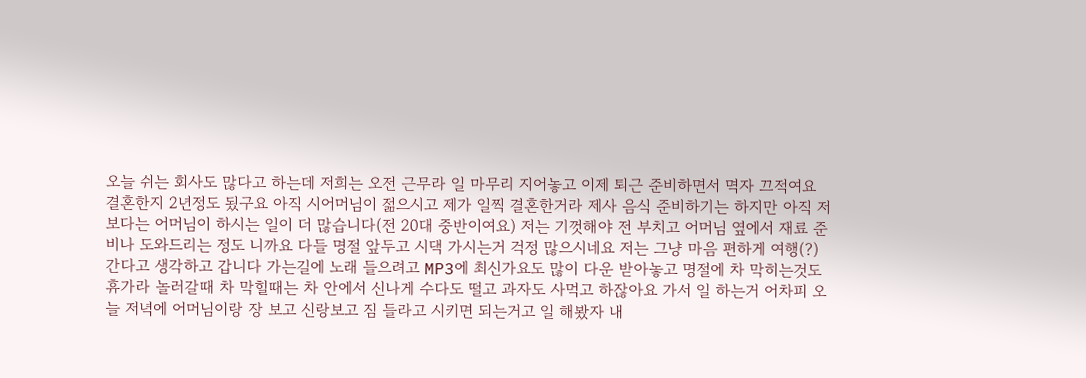오늘 쉬는 회사도 많다고 하는데 저희는 오전 근무라 일 마무리 지어놓고 이제 퇴근 준비하면서 멱자 끄적여요 결혼한지 2년정도 됬구요 아직 시어머님이 젊으시고 제가 일찍 결혼한거라 제사 음식 준비하기는 하지만 아직 저보다는 어머님이 하시는 일이 더 많습니다(전 20대 중반이여요) 저는 기껏해야 전 부치고 어머님 옆에서 재료 준비나 도와드리는 정도 니까요 다들 명절 앞두고 시댁 가시는거 걱정 많으시네요 저는 그냥 마음 편하게 여행(?) 간다고 생각하고 갑니다 가는길에 노래 들으려고 MP3에 최신가요도 많이 다운 받아놓고 명절에 차 막히는것도 휴가라 놀러갈때 차 막힐때는 차 안에서 신나게 수다도 떨고 과자도 사먹고 하잖아요 가서 일 하는거 어차피 오늘 저녁에 어머님이랑 장 보고 신랑보고 짐 들라고 시키면 되는거고 일 해봤자 내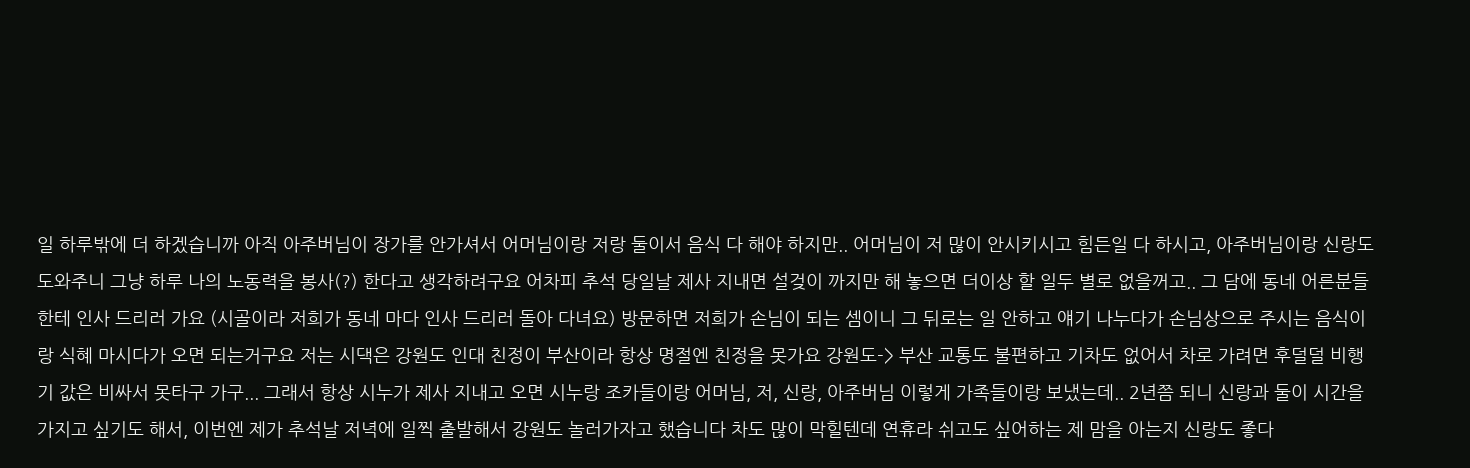일 하루밖에 더 하겠습니까 아직 아주버님이 장가를 안가셔서 어머님이랑 저랑 둘이서 음식 다 해야 하지만.. 어머님이 저 많이 안시키시고 힘든일 다 하시고, 아주버님이랑 신랑도 도와주니 그냥 하루 나의 노동력을 봉사(?) 한다고 생각하려구요 어차피 추석 당일날 제사 지내면 설겆이 까지만 해 놓으면 더이상 할 일두 별로 없을꺼고.. 그 담에 동네 어른분들한테 인사 드리러 가요 (시골이라 저희가 동네 마다 인사 드리러 돌아 다녀요) 방문하면 저희가 손님이 되는 셈이니 그 뒤로는 일 안하고 얘기 나누다가 손님상으로 주시는 음식이랑 식혜 마시다가 오면 되는거구요 저는 시댁은 강원도 인대 친정이 부산이라 항상 명절엔 친정을 못가요 강원도-> 부산 교통도 불편하고 기차도 없어서 차로 가려면 후덜덜 비행기 값은 비싸서 못타구 가구... 그래서 항상 시누가 제사 지내고 오면 시누랑 조카들이랑 어머님, 저, 신랑, 아주버님 이렇게 가족들이랑 보냈는데.. 2년쯤 되니 신랑과 둘이 시간을 가지고 싶기도 해서, 이번엔 제가 추석날 저녁에 일찍 출발해서 강원도 놀러가자고 했습니다 차도 많이 막힐텐데 연휴라 쉬고도 싶어하는 제 맘을 아는지 신랑도 좋다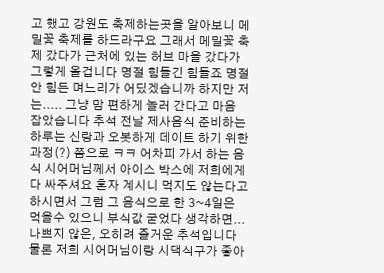고 했고 강원도 축제하는곳을 알아보니 메밀꽃 축제를 하드라구요 그래서 메밀꽃 축제 갔다가 근처에 있는 허브 마을 갔다가 그렇게 올겁니다 명절 힘들긴 힘들죠 명절 안 힘든 며느리가 어딨겠습니까 하지만 저는..... 그냥 맘 편하게 놀러 간다고 마음 잡았습니다 추석 전날 제사음식 준비하는 하루는 신랑과 오봇하게 데이트 하기 위한 과정(?) 쯤으로 ㅋㅋ 어차피 가서 하는 음식 시어머님께서 아이스 박스에 저희에게 다 싸주셔요 혼자 계시니 먹지도 않는다고 하시면서 그럼 그 음식으로 한 3~4일은 먹을수 있으니 부식값 굳었다 생각하면... 나쁘지 않은, 오히려 즐거운 추석입니다 물론 저희 시어머님이랑 시댁식구가 좋아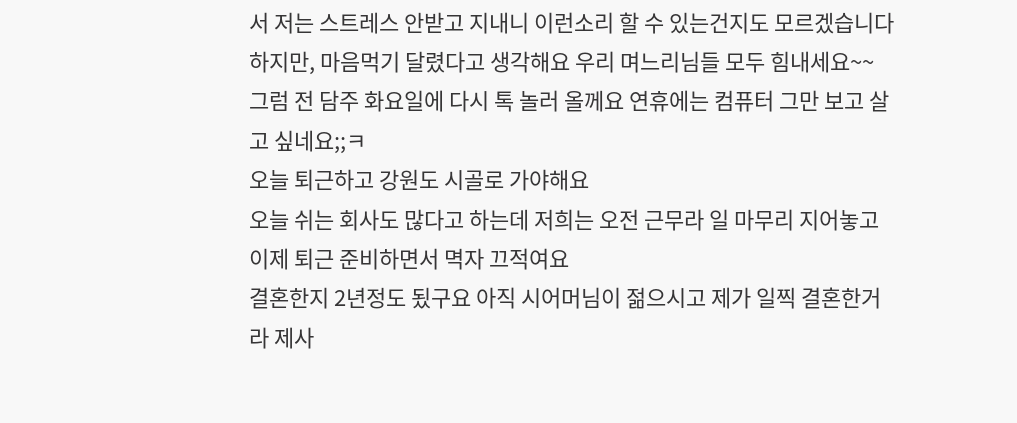서 저는 스트레스 안받고 지내니 이런소리 할 수 있는건지도 모르겠습니다 하지만, 마음먹기 달렸다고 생각해요 우리 며느리님들 모두 힘내세요~~ 그럼 전 담주 화요일에 다시 톡 놀러 올께요 연휴에는 컴퓨터 그만 보고 살고 싶네요;;ㅋ
오늘 퇴근하고 강원도 시골로 가야해요
오늘 쉬는 회사도 많다고 하는데 저희는 오전 근무라 일 마무리 지어놓고 이제 퇴근 준비하면서 멱자 끄적여요
결혼한지 2년정도 됬구요 아직 시어머님이 젊으시고 제가 일찍 결혼한거라 제사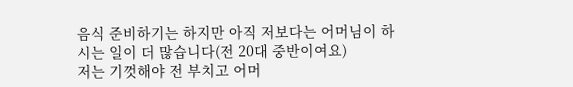음식 준비하기는 하지만 아직 저보다는 어머님이 하시는 일이 더 많습니다(전 20대 중반이여요)
저는 기껏해야 전 부치고 어머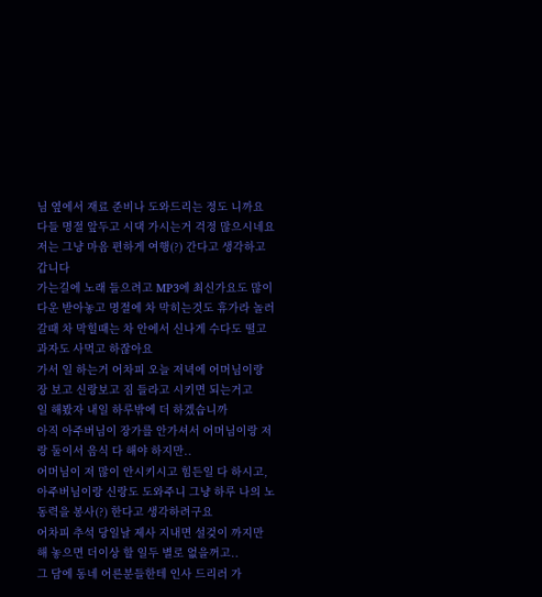님 옆에서 재료 준비나 도와드리는 정도 니까요
다들 명절 앞두고 시댁 가시는거 걱정 많으시네요
저는 그냥 마음 편하게 여행(?) 간다고 생각하고 갑니다
가는길에 노래 들으려고 MP3에 최신가요도 많이 다운 받아놓고 명절에 차 막히는것도 휴가라 놀러갈때 차 막힐때는 차 안에서 신나게 수다도 떨고 과자도 사먹고 하잖아요
가서 일 하는거 어차피 오늘 저녁에 어머님이랑 장 보고 신랑보고 짐 들라고 시키면 되는거고
일 해봤자 내일 하루밖에 더 하겠습니까
아직 아주버님이 장가를 안가셔서 어머님이랑 저랑 둘이서 음식 다 해야 하지만..
어머님이 저 많이 안시키시고 힘든일 다 하시고, 아주버님이랑 신랑도 도와주니 그냥 하루 나의 노동력을 봉사(?) 한다고 생각하려구요
어차피 추석 당일날 제사 지내면 설겆이 까지만 해 놓으면 더이상 할 일두 별로 없을꺼고..
그 담에 동네 어른분들한테 인사 드리러 가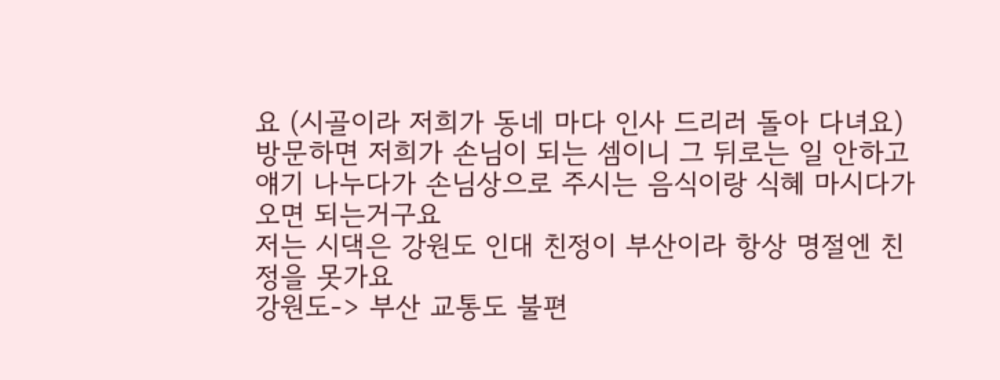요 (시골이라 저희가 동네 마다 인사 드리러 돌아 다녀요)
방문하면 저희가 손님이 되는 셈이니 그 뒤로는 일 안하고 얘기 나누다가 손님상으로 주시는 음식이랑 식혜 마시다가 오면 되는거구요
저는 시댁은 강원도 인대 친정이 부산이라 항상 명절엔 친정을 못가요
강원도-> 부산 교통도 불편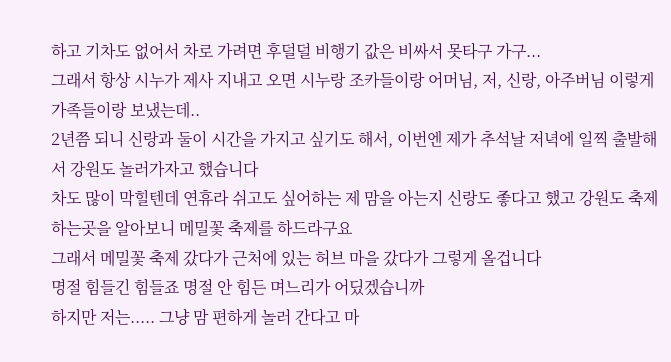하고 기차도 없어서 차로 가려면 후덜덜 비행기 값은 비싸서 못타구 가구...
그래서 항상 시누가 제사 지내고 오면 시누랑 조카들이랑 어머님, 저, 신랑, 아주버님 이렇게 가족들이랑 보냈는데..
2년쯤 되니 신랑과 둘이 시간을 가지고 싶기도 해서, 이번엔 제가 추석날 저녁에 일찍 출발해서 강원도 놀러가자고 했습니다
차도 많이 막힐텐데 연휴라 쉬고도 싶어하는 제 맘을 아는지 신랑도 좋다고 했고 강원도 축제하는곳을 알아보니 메밀꽃 축제를 하드라구요
그래서 메밀꽃 축제 갔다가 근처에 있는 허브 마을 갔다가 그렇게 올겁니다
명절 힘들긴 힘들죠 명절 안 힘든 며느리가 어딨겠습니까
하지만 저는..... 그냥 맘 편하게 놀러 간다고 마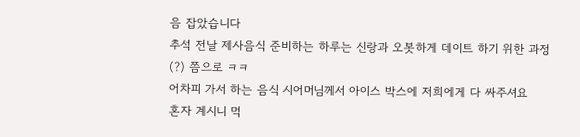음 잡았습니다
추석 전날 제사음식 준비하는 하루는 신랑과 오봇하게 데이트 하기 위한 과정(?) 쯤으로 ㅋㅋ
어차피 가서 하는 음식 시어머님께서 아이스 박스에 저희에게 다 싸주셔요
혼자 계시니 먹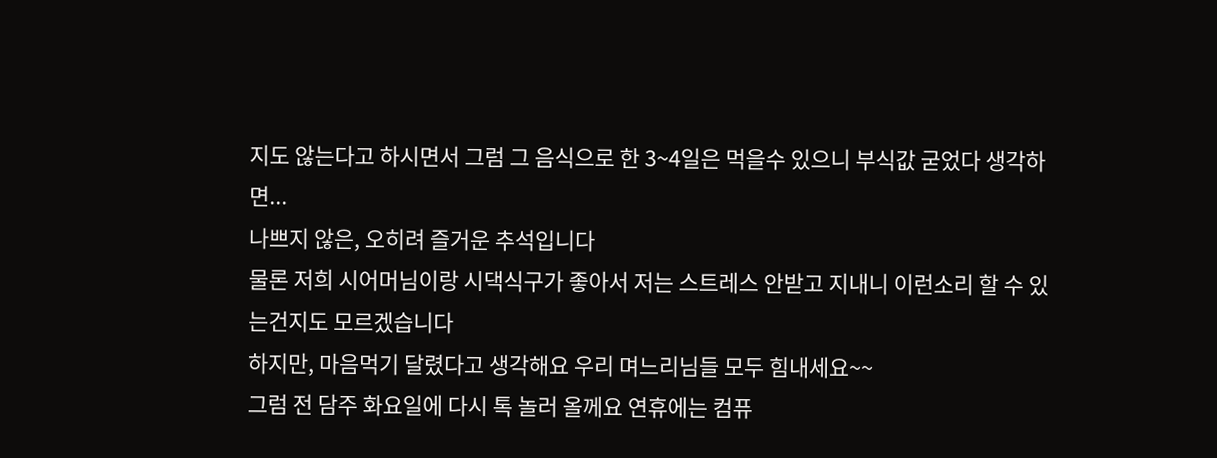지도 않는다고 하시면서 그럼 그 음식으로 한 3~4일은 먹을수 있으니 부식값 굳었다 생각하면...
나쁘지 않은, 오히려 즐거운 추석입니다
물론 저희 시어머님이랑 시댁식구가 좋아서 저는 스트레스 안받고 지내니 이런소리 할 수 있는건지도 모르겠습니다
하지만, 마음먹기 달렸다고 생각해요 우리 며느리님들 모두 힘내세요~~
그럼 전 담주 화요일에 다시 톡 놀러 올께요 연휴에는 컴퓨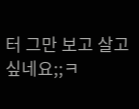터 그만 보고 살고 싶네요;;ㅋ